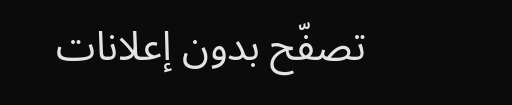تصفّح بدون إعلانات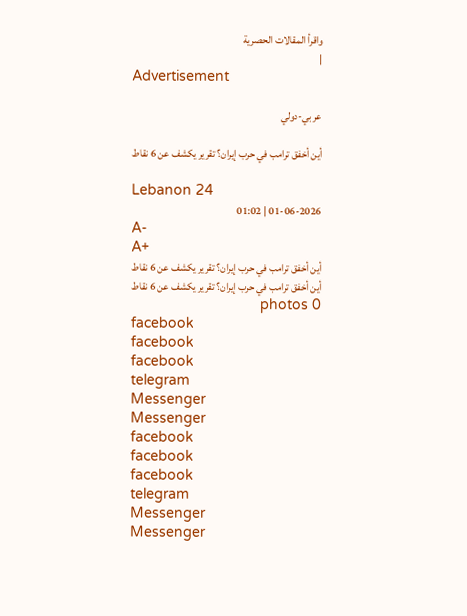واقرأ المقالات الحصرية
|
Advertisement

عربي-دولي

أين أخفق ترامب في حرب إيران؟ تقرير يكشف عن 6 نقاط

Lebanon 24
01-06-2026 | 01:02
A-
A+
أين أخفق ترامب في حرب إيران؟ تقرير يكشف عن 6 نقاط
أين أخفق ترامب في حرب إيران؟ تقرير يكشف عن 6 نقاط photos 0
facebook
facebook
facebook
telegram
Messenger
Messenger
facebook
facebook
facebook
telegram
Messenger
Messenger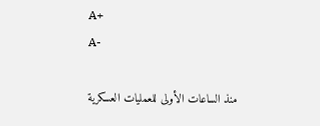A+
A-

منذ الساعات الأولى للعمليات العسكرية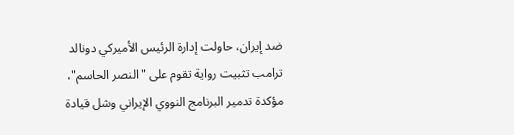ضد إيران، حاولت إدارة الرئيس الأميركي دونالد ترامب تثبيت رواية تقوم على "النصر الحاسم"، مؤكدة تدمير البرنامج النووي الإيراني وشل قيادة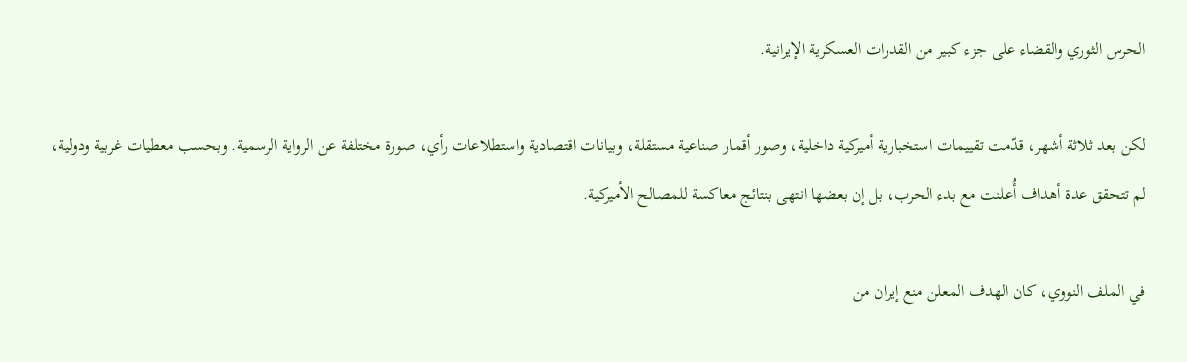الحرس الثوري والقضاء على جزء كبير من القدرات العسكرية الإيرانية.

لكن بعد ثلاثة أشهر، قدّمت تقييمات استخبارية أميركية داخلية، وصور أقمار صناعية مستقلة، وبيانات اقتصادية واستطلاعات رأي، صورة مختلفة عن الرواية الرسمية. وبحسب معطيات غربية ودولية، لم تتحقق عدة أهداف أُعلنت مع بدء الحرب، بل إن بعضها انتهى بنتائج معاكسة للمصالح الأميركية.

في الملف النووي، كان الهدف المعلن منع إيران من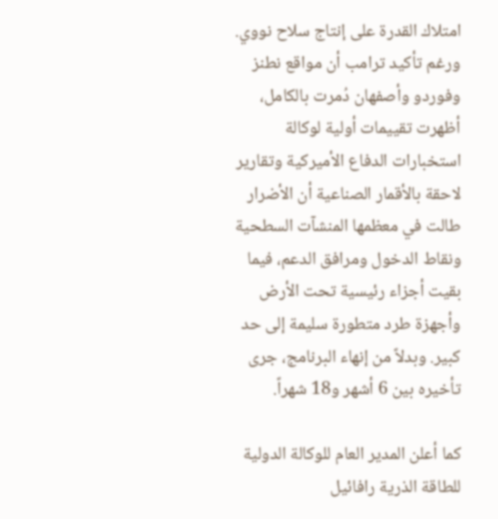امتلاك القدرة على إنتاج سلاح نووي. ورغم تأكيد ترامب أن مواقع نطنز وفوردو وأصفهان دُمرت بالكامل، أظهرت تقييمات أولية لوكالة استخبارات الدفاع الأميركية وتقارير لاحقة بالأقمار الصناعية أن الأضرار طالت في معظمها المنشآت السطحية ونقاط الدخول ومرافق الدعم، فيما بقيت أجزاء رئيسية تحت الأرض وأجهزة طرد متطورة سليمة إلى حد كبير. وبدلاً من إنهاء البرنامج، جرى تأخيره بين 6 أشهر و18 شهراً.

كما أعلن المدير العام للوكالة الدولية للطاقة الذرية رافائيل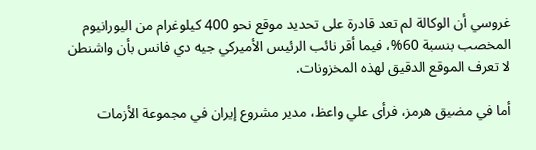غروسي أن الوكالة لم تعد قادرة على تحديد موقع نحو 400 كيلوغرام من اليورانيوم المخصب بنسبة 60%، فيما أقر نائب الرئيس الأميركي جيه دي فانس بأن واشنطن لا تعرف الموقع الدقيق لهذه المخزونات.

أما في مضيق هرمز، فرأى علي واعظ، مدير مشروع إيران في مجموعة الأزمات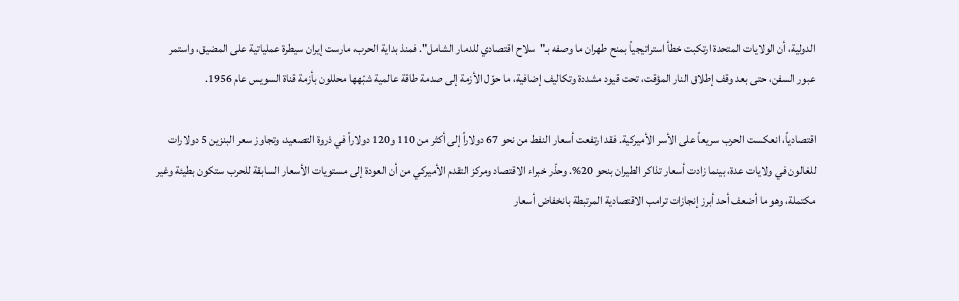الدولية، أن الولايات المتحدة ارتكبت خطأ استراتيجياً بمنح طهران ما وصفه بـ"سلاح اقتصادي للدمار الشامل". فمنذ بداية الحرب، مارست إيران سيطرة عملياتية على المضيق، واستمر عبور السفن، حتى بعد وقف إطلاق النار المؤقت، تحت قيود مشددة وتكاليف إضافية، ما حوّل الأزمة إلى صدمة طاقة عالمية شبّهها محللون بأزمة قناة السويس عام 1956.

اقتصادياً، انعكست الحرب سريعاً على الأسر الأميركية. فقد ارتفعت أسعار النفط من نحو 67 دولاراً إلى أكثر من 110 و120 دولاراً في ذروة التصعيد، وتجاوز سعر البنزين 5 دولارات للغالون في ولايات عدة، بينما زادت أسعار تذاكر الطيران بنحو 20%. وحذّر خبراء الاقتصاد ومركز التقدم الأميركي من أن العودة إلى مستويات الأسعار السابقة للحرب ستكون بطيئة وغير مكتملة، وهو ما أضعف أحد أبرز إنجازات ترامب الاقتصادية المرتبطة بانخفاض أسعار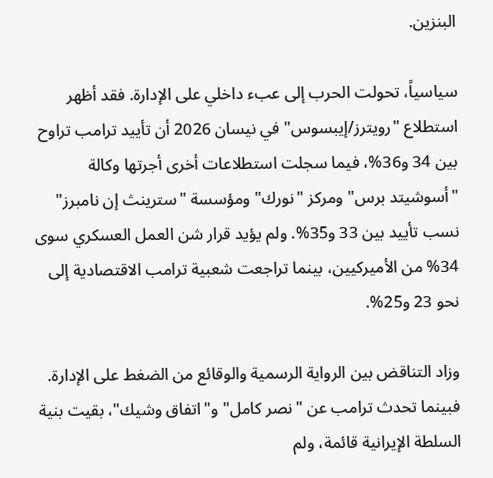البنزين.

سياسياً، تحولت الحرب إلى عبء داخلي على الإدارة. فقد أظهر استطلاع "رويترز/إيبسوس" في نيسان 2026 أن تأييد ترامب تراوح بين 34 و36%، فيما سجلت استطلاعات أخرى أجرتها وكالة "أسوشيتد برس" ومركز "نورك" ومؤسسة "سترينث إن نامبرز" نسب تأييد بين 33 و35%. ولم يؤيد قرار شن العمل العسكري سوى 34% من الأميركيين، بينما تراجعت شعبية ترامب الاقتصادية إلى نحو 23 و25%.

وزاد التناقض بين الرواية الرسمية والوقائع من الضغط على الإدارة. فبينما تحدث ترامب عن "نصر كامل" و"اتفاق وشيك"، بقيت بنية السلطة الإيرانية قائمة، ولم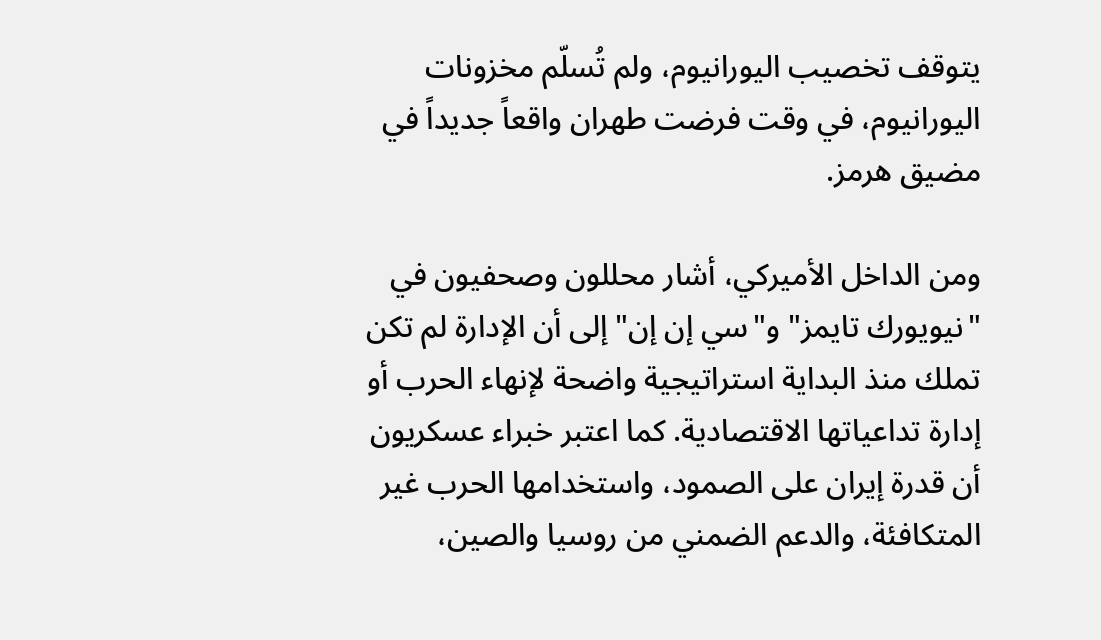يتوقف تخصيب اليورانيوم، ولم تُسلّم مخزونات اليورانيوم، في وقت فرضت طهران واقعاً جديداً في مضيق هرمز.

ومن الداخل الأميركي، أشار محللون وصحفيون في "نيويورك تايمز" و"سي إن إن" إلى أن الإدارة لم تكن تملك منذ البداية استراتيجية واضحة لإنهاء الحرب أو إدارة تداعياتها الاقتصادية. كما اعتبر خبراء عسكريون أن قدرة إيران على الصمود، واستخدامها الحرب غير المتكافئة، والدعم الضمني من روسيا والصين،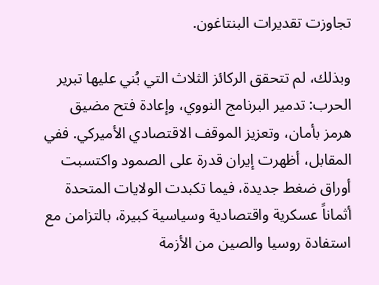تجاوزت تقديرات البنتاغون.

وبذلك، لم تتحقق الركائز الثلاث التي بُني عليها تبرير الحرب: تدمير البرنامج النووي، وإعادة فتح مضيق هرمز بأمان، وتعزيز الموقف الاقتصادي الأميركي. ففي المقابل، أظهرت إيران قدرة على الصمود واكتسبت أوراق ضغط جديدة، فيما تكبدت الولايات المتحدة أثماناً عسكرية واقتصادية وسياسية كبيرة، بالتزامن مع استفادة روسيا والصين من الأزمة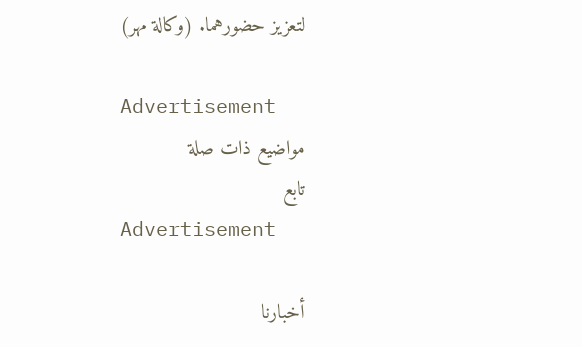لتعزيز حضورهما. (وكالة مهر)

Advertisement
مواضيع ذات صلة
تابع
Advertisement

أخبارنا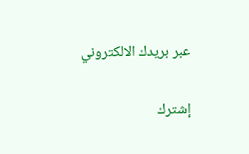عبر بريدك الالكتروني

إشترك